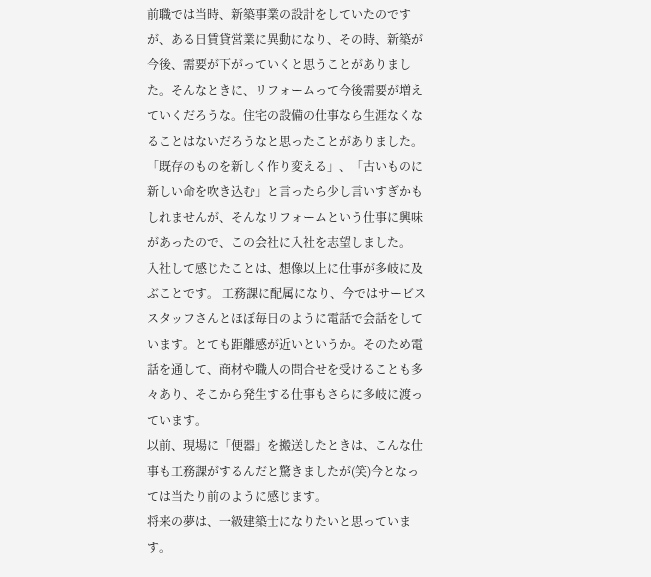前職では当時、新築事業の設計をしていたのですが、ある日賃貸営業に異動になり、その時、新築が今後、需要が下がっていくと思うことがありました。そんなときに、リフォームって今後需要が増えていくだろうな。住宅の設備の仕事なら生涯なくなることはないだろうなと思ったことがありました。
「既存のものを新しく作り変える」、「古いものに新しい命を吹き込む」と言ったら少し言いすぎかもしれませんが、そんなリフォームという仕事に興味があったので、この会社に入社を志望しました。
入社して感じたことは、想像以上に仕事が多岐に及ぶことです。 工務課に配属になり、今ではサービススタッフさんとほぼ毎日のように電話で会話をしています。とても距離感が近いというか。そのため電話を通して、商材や職人の問合せを受けることも多々あり、そこから発生する仕事もさらに多岐に渡っています。
以前、現場に「便器」を搬送したときは、こんな仕事も工務課がするんだと驚きましたが(笑)今となっては当たり前のように感じます。
将来の夢は、一級建築士になりたいと思っています。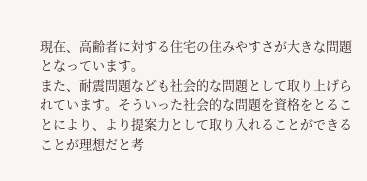現在、高齢者に対する住宅の住みやすさが大きな問題となっています。
また、耐震問題なども社会的な問題として取り上げられています。そういった社会的な問題を資格をとることにより、より提案力として取り入れることができることが理想だと考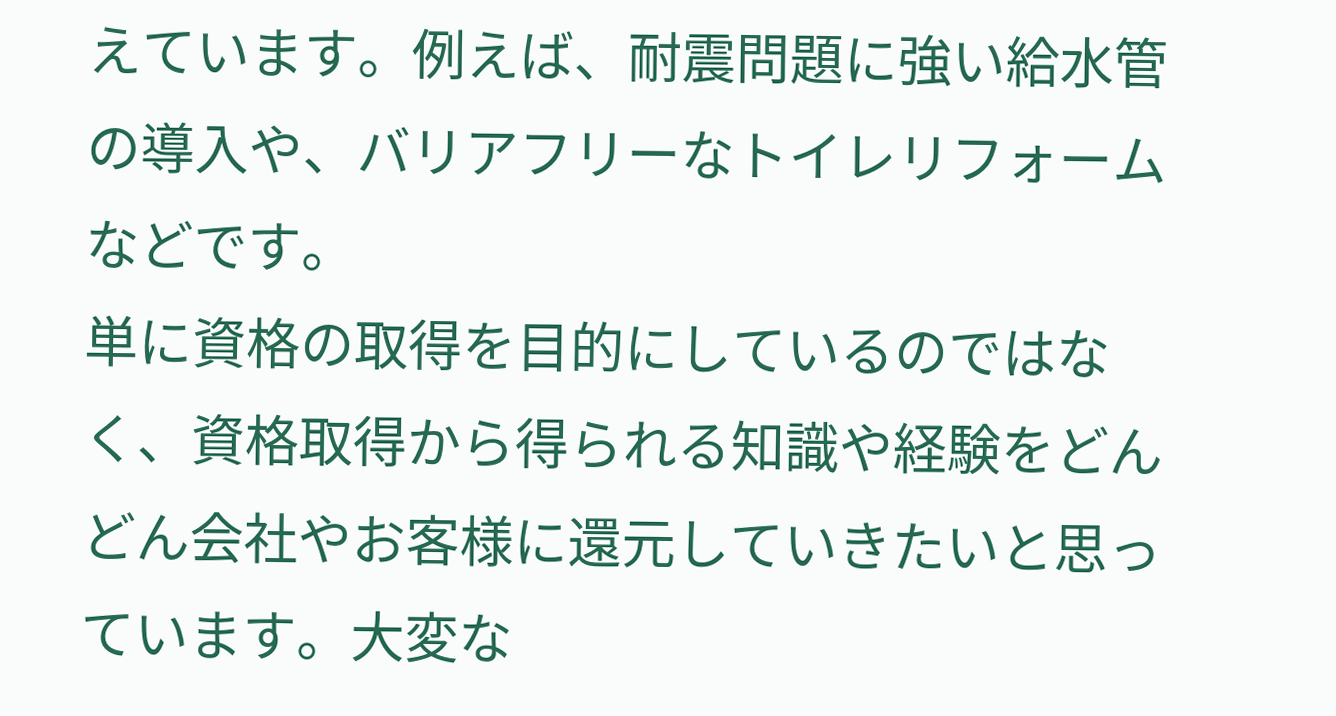えています。例えば、耐震問題に強い給水管の導入や、バリアフリーなトイレリフォームなどです。
単に資格の取得を目的にしているのではなく、資格取得から得られる知識や経験をどんどん会社やお客様に還元していきたいと思っています。大変な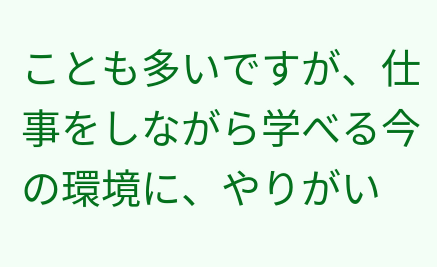ことも多いですが、仕事をしながら学べる今の環境に、やりがい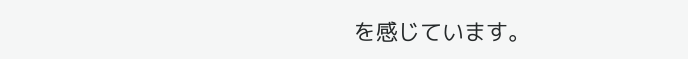を感じています。